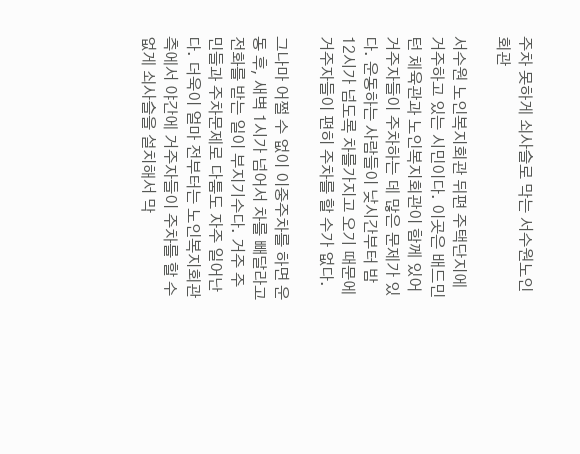주차 못하게 쇠사슬로 막는 서수원노인회관

서수원 노인복지회관 뒤편 주택단지에 거주하고 있는 시민이다. 이곳은 배드민턴 체육관과 노인복지회관이 함께 있어 거주자들이 주차하는 데 많은 문제가 있다. 운동하는 사람들이 낮시간부터 밤 12시가 넘도록 차를가지고 오기 때문에 거주자들이 편히 주차를 할 수가 없다.

그나마 어쩔 수 없이 이중주차를 하면 운동 후, 새벽 1시가 넘어서 차를 빼달라고 전화를 받는 일이 부지기수다. 거주 주민들과 주차문제로 다툼도 자주 일어난다. 더욱이 얼마 전부터는 노인복지회관 측에서 야간에 거주자들이 주차를 할 수 없게 쇠사슬을 설치해서 막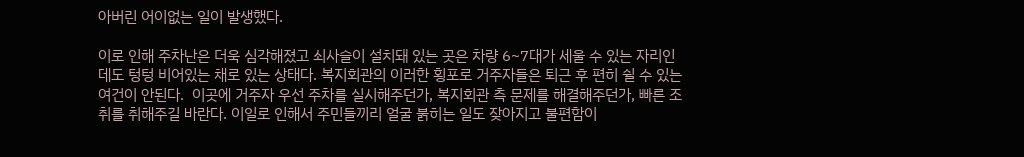아버린 어이없는 일이 발생했다.

이로 인해 주차난은 더욱 심각해졌고 쇠사슬이 설치돼 있는 곳은 차량 6~7대가 세울 수 있는 자리인데도 텅텅 비어있는 채로 있는 상태다. 복지회관의 이러한 횡포로 거주자들은 퇴근 후 편히 쉴 수 있는 여건이 안된다.  이곳에 거주자 우선 주차를 실시해주던가, 복지회관 측 문제를 해결해주던가, 빠른 조취를 취해주길 바란다. 이일로 인해서 주민들끼리 얼굴 붉히는 일도 잦아지고 불편함이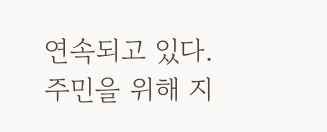연속되고 있다. 주민을 위해 지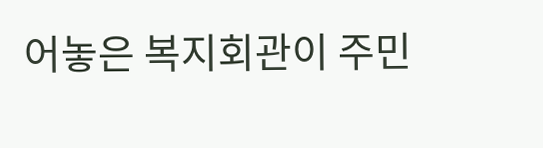어놓은 복지회관이 주민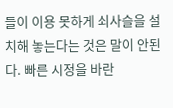들이 이용 못하게 쇠사슬을 설치해 놓는다는 것은 말이 안된다. 빠른 시정을 바란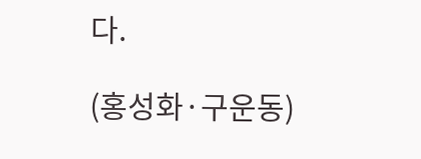다.

(홍성화·구운동)